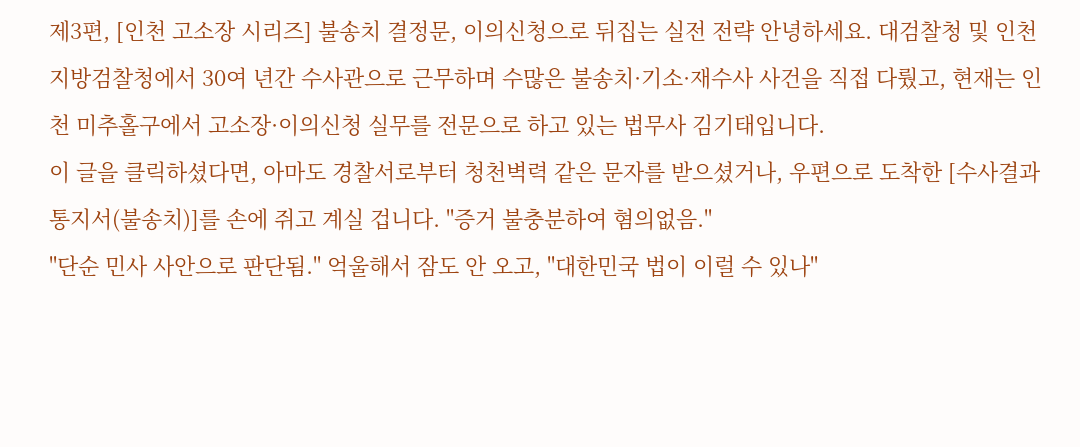제3편, [인천 고소장 시리즈] 불송치 결정문, 이의신청으로 뒤집는 실전 전략 안녕하세요. 대검찰청 및 인천지방검찰청에서 30여 년간 수사관으로 근무하며 수많은 불송치·기소·재수사 사건을 직접 다뤘고, 현재는 인천 미추홀구에서 고소장·이의신청 실무를 전문으로 하고 있는 법무사 김기태입니다.
이 글을 클릭하셨다면, 아마도 경찰서로부터 청천벽력 같은 문자를 받으셨거나, 우편으로 도착한 [수사결과 통지서(불송치)]를 손에 쥐고 계실 겁니다. "증거 불충분하여 혐의없음."
"단순 민사 사안으로 판단됨." 억울해서 잠도 안 오고, "대한민국 법이 이럴 수 있나"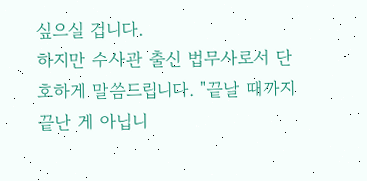싶으실 겁니다.
하지만 수사관 출신 법무사로서 단호하게 말씀드립니다. "끝날 때까지 끝난 게 아닙니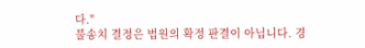다."
불송치 결정은 법원의 확정 판결이 아닙니다. 경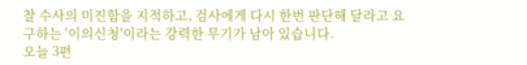찰 수사의 미진함을 지적하고, 검사에게 다시 한번 판단해 달라고 요구하는 '이의신청'이라는 강력한 무기가 남아 있습니다.
오늘 3편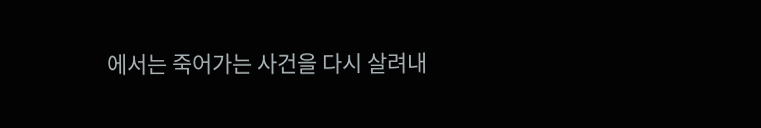에서는 죽어가는 사건을 다시 살려내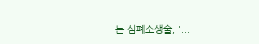는 심폐소생술, '...